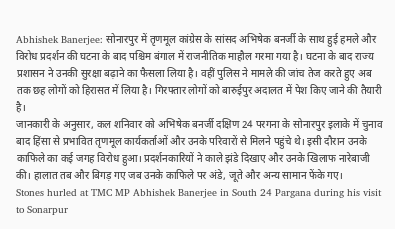Abhishek Banerjee: सोनारपुर में तृणमूल कांग्रेस के सांसद अभिषेक बनर्जी के साथ हुई हमले और विरोध प्रदर्शन की घटना के बाद पश्चिम बंगाल में राजनीतिक माहौल गरमा गया है। घटना के बाद राज्य प्रशासन ने उनकी सुरक्षा बढ़ाने का फैसला लिया है। वहीं पुलिस ने मामले की जांच तेज करते हुए अब तक छह लोगों को हिरासत में लिया है। गिरफ्तार लोगों को बारुईपुर अदालत में पेश किए जाने की तैयारी है।
जानकारी के अनुसार, कल शनिवार को अभिषेक बनर्जी दक्षिण 24 परगना के सोनारपुर इलाके में चुनाव बाद हिंसा से प्रभावित तृणमूल कार्यकर्ताओं और उनके परिवारों से मिलने पहुंचे थे। इसी दौरान उनके काफिले का कई जगह विरोध हुआ। प्रदर्शनकारियों ने काले झंडे दिखाए और उनके खिलाफ नारेबाजी की। हालात तब और बिगड़ गए जब उनके काफिले पर अंडे, जूते और अन्य सामान फेंके गए।
Stones hurled at TMC MP Abhishek Banerjee in South 24 Pargana during his visit to Sonarpur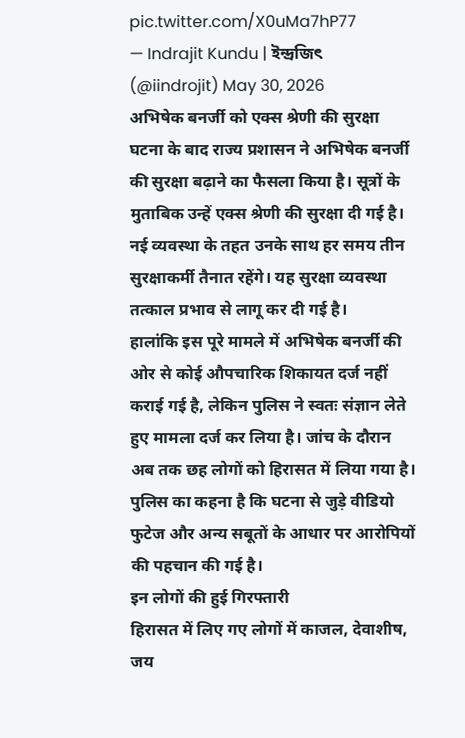pic.twitter.com/X0uMa7hP77
— Indrajit Kundu | ইন্দ্রজিৎ (@iindrojit) May 30, 2026
अभिषेक बनर्जी को एक्स श्रेणी की सुरक्षा
घटना के बाद राज्य प्रशासन ने अभिषेक बनर्जी की सुरक्षा बढ़ाने का फैसला किया है। सूत्रों के मुताबिक उन्हें एक्स श्रेणी की सुरक्षा दी गई है। नई व्यवस्था के तहत उनके साथ हर समय तीन सुरक्षाकर्मी तैनात रहेंगे। यह सुरक्षा व्यवस्था तत्काल प्रभाव से लागू कर दी गई है।
हालांकि इस पूरे मामले में अभिषेक बनर्जी की ओर से कोई औपचारिक शिकायत दर्ज नहीं कराई गई है, लेकिन पुलिस ने स्वतः संज्ञान लेते हुए मामला दर्ज कर लिया है। जांच के दौरान अब तक छह लोगों को हिरासत में लिया गया है। पुलिस का कहना है कि घटना से जुड़े वीडियो फुटेज और अन्य सबूतों के आधार पर आरोपियों की पहचान की गई है।
इन लोगों की हुई गिरफ्तारी
हिरासत में लिए गए लोगों में काजल, देवाशीष, जय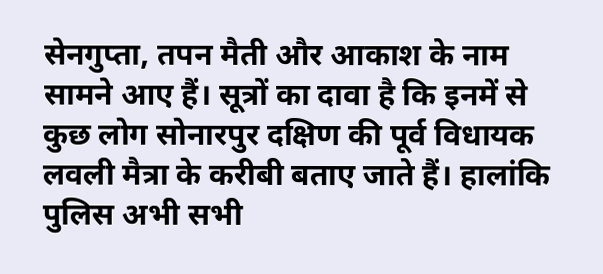सेनगुप्ता, तपन मैती और आकाश के नाम सामने आए हैं। सूत्रों का दावा है कि इनमें से कुछ लोग सोनारपुर दक्षिण की पूर्व विधायक लवली मैत्रा के करीबी बताए जाते हैं। हालांकि पुलिस अभी सभी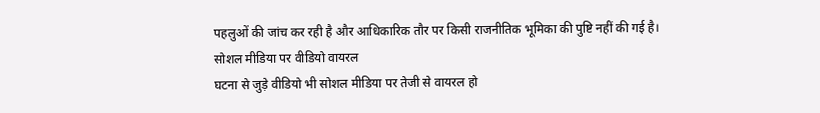पहलुओं की जांच कर रही है और आधिकारिक तौर पर किसी राजनीतिक भूमिका की पुष्टि नहीं की गई है।
सोशल मीडिया पर वीडियो वायरल
घटना से जुड़े वीडियो भी सोशल मीडिया पर तेजी से वायरल हो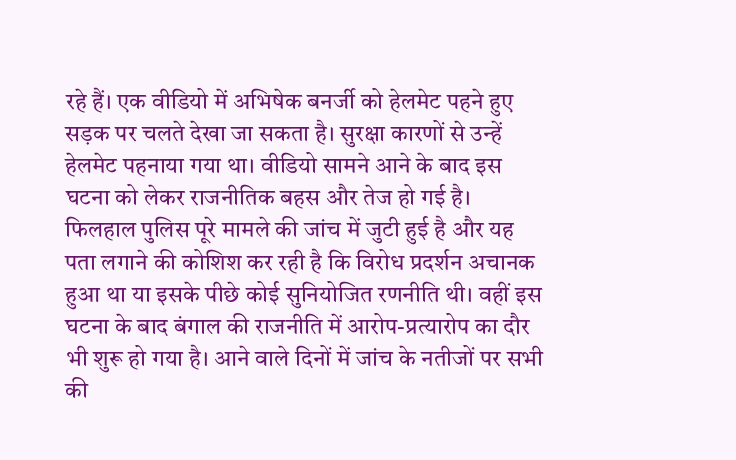रहे हैं। एक वीडियो में अभिषेक बनर्जी को हेलमेट पहने हुए सड़क पर चलते देखा जा सकता है। सुरक्षा कारणों से उन्हें हेलमेट पहनाया गया था। वीडियो सामने आने के बाद इस घटना को लेकर राजनीतिक बहस और तेज हो गई है।
फिलहाल पुलिस पूरे मामले की जांच में जुटी हुई है और यह पता लगाने की कोशिश कर रही है कि विरोध प्रदर्शन अचानक हुआ था या इसके पीछे कोई सुनियोजित रणनीति थी। वहीं इस घटना के बाद बंगाल की राजनीति में आरोप-प्रत्यारोप का दौर भी शुरू हो गया है। आने वाले दिनों में जांच के नतीजों पर सभी की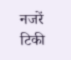नजरें टिकी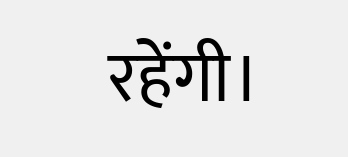रहेंगी।